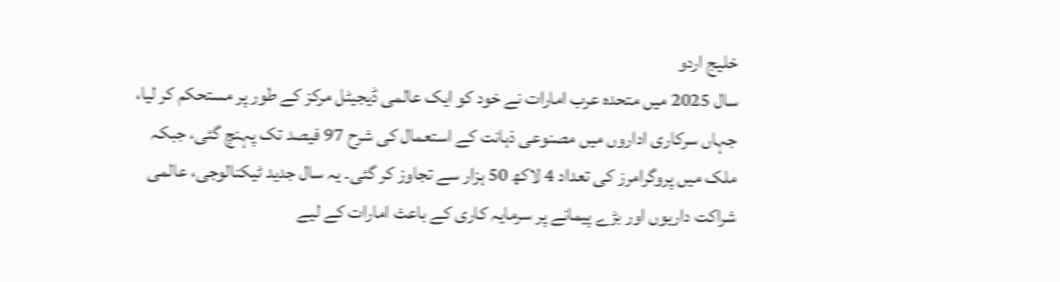خلیج اردو
سال 2025 میں متحدہ عرب امارات نے خود کو ایک عالمی ڈیجیٹل مرکز کے طور پر مستحکم کر لیا، جہاں سرکاری اداروں میں مصنوعی ذہانت کے استعمال کی شرح 97 فیصد تک پہنچ گئی، جبکہ ملک میں پروگرامرز کی تعداد 4 لاکھ 50 ہزار سے تجاوز کر گئی۔ یہ سال جدید ٹیکنالوجی، عالمی شراکت داریوں اور بڑے پیمانے پر سرمایہ کاری کے باعث امارات کے لیے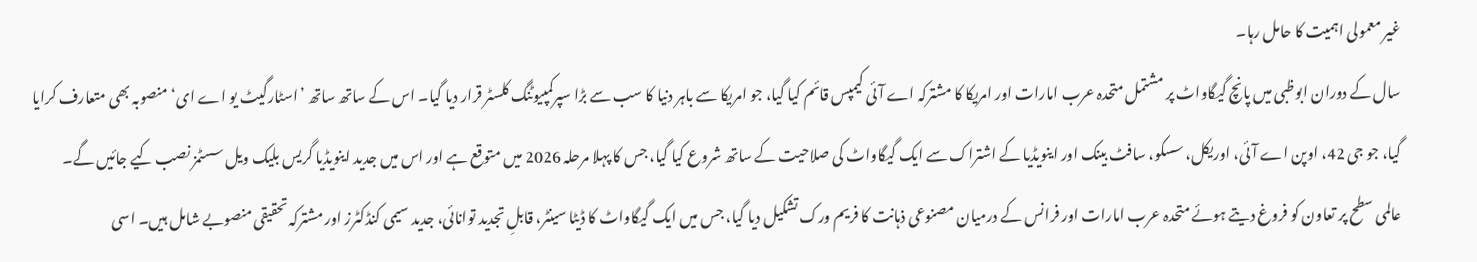غیر معمولی اہمیت کا حامل رہا۔
سال کے دوران ابوظبی میں پانچ گیگاواٹ پر مشتمل متحدہ عرب امارات اور امریکا کا مشترکہ اے آئی کیمپس قائم کیا گیا، جو امریکا سے باہر دنیا کا سب سے بڑا سپرکمپیوٹنگ کلسٹر قرار دیا گیا۔ اس کے ساتھ ساتھ ’اسٹارگیٹ یو اے ای‘ منصوبہ بھی متعارف کرایا گیا، جو جی 42، اوپن اے آئی، اوریکل، سسکو، سافٹ بینک اور اینویڈیا کے اشتراک سے ایک گیگاواٹ کی صلاحیت کے ساتھ شروع کیا گیا، جس کا پہلا مرحلہ 2026 میں متوقع ہے اور اس میں جدید اینویڈیا گریس بلیک ویل سسٹمز نصب کیے جائیں گے۔
عالمی سطح پر تعاون کو فروغ دیتے ہوئے متحدہ عرب امارات اور فرانس کے درمیان مصنوعی ذہانت کا فریم ورک تشکیل دیا گیا، جس میں ایک گیگاواٹ کا ڈیٹا سینٹر، قابلِ تجدید توانائی، جدید سیمی کنڈکٹرز اور مشترکہ تحقیقی منصوبے شامل ہیں۔ اسی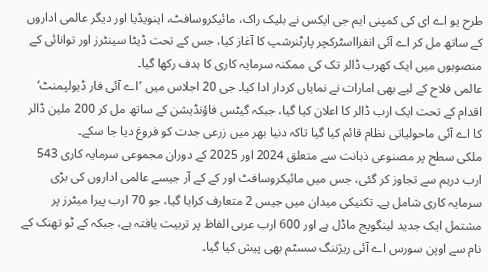طرح یو اے ای کی کمپنی ایم جی ایکس نے بلیک راک، مائیکروسافٹ، اینویڈیا اور دیگر عالمی اداروں کے ساتھ مل کر اے آئی انفرااسٹرکچر پارٹنرشپ کا آغاز کیا، جس کے تحت ڈیٹا سینٹرز اور توانائی کے منصوبوں میں ایک کھرب ڈالر تک کی ممکنہ سرمایہ کاری کا ہدف رکھا گیا۔
عالمی فلاح کے لیے بھی امارات نے نمایاں کردار ادا کیا۔ جی 20 اجلاس میں ’اے آئی فار ڈیولپمنٹ‘ اقدام کے تحت ایک ارب ڈالر کا اعلان کیا گیا، جبکہ گیٹس فاؤنڈیشن کے ساتھ مل کر 200 ملین ڈالر کا اے آئی ماحولیاتی نظام قائم کیا گیا تاکہ دنیا بھر میں زرعی جدت کو فروغ دیا جا سکے۔
ملکی سطح پر مصنوعی ذہانت سے متعلق 2024 اور 2025 کے دوران مجموعی سرمایہ کاری 543 ارب درہم سے تجاوز کر گئی، جس میں مائیکروسافٹ اور کے کے آر جیسے عالمی اداروں کی بڑی سرمایہ کاری شامل ہے۔ تکنیکی میدان میں جیس 2 متعارف کرایا گیا، جو 70 ارب پیرا میٹرز پر مشتمل ایک جدید لینگویج ماڈل ہے اور 600 ارب عربی الفاظ پر تربیت یافتہ ہے، جبکہ کے ٹو تھنک کے نام سے اوپن سورس اے آئی ریژننگ سسٹم بھی پیش کیا گیا۔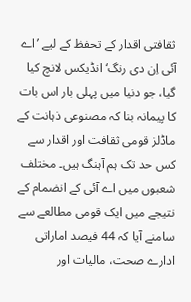ثقافتی اقدار کے تحفظ کے لیے ’اے آئی اِن دی رنگ‘ انڈیکس لانچ کیا گیا، جو دنیا میں پہلی بار اس بات کا پیمانہ بنا کہ مصنوعی ذہانت کے ماڈلز قومی ثقافت اور اقدار سے کس حد تک ہم آہنگ ہیں۔ مختلف شعبوں میں اے آئی کے انضمام کے نتیجے میں ایک قومی مطالعے سے سامنے آیا کہ 44 فیصد اماراتی ادارے صحت، مالیات اور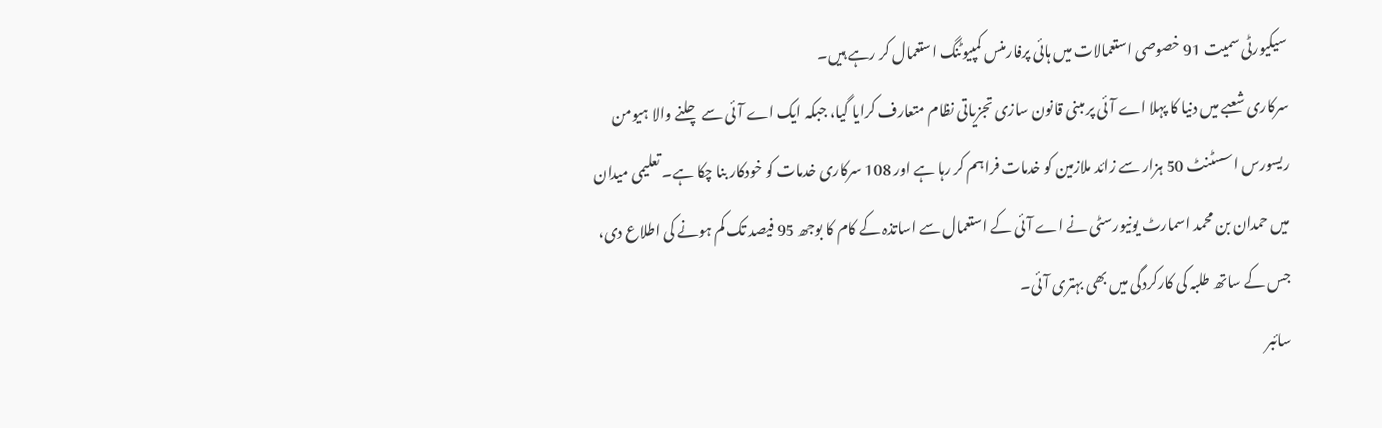سیکیورٹی سمیت 91 خصوصی استعمالات میں ہائی پرفارمنس کمپیوٹنگ استعمال کر رہے ہیں۔
سرکاری شعبے میں دنیا کا پہلا اے آئی پر مبنی قانون سازی تجزیاتی نظام متعارف کرایا گیا، جبکہ ایک اے آئی سے چلنے والا ہیومن ریسورس اسسٹنٹ 50 ہزار سے زائد ملازمین کو خدمات فراہم کر رہا ہے اور 108 سرکاری خدمات کو خودکار بنا چکا ہے۔ تعلیمی میدان میں حمدان بن محمد اسمارٹ یونیورسٹی نے اے آئی کے استعمال سے اساتذہ کے کام کا بوجھ 95 فیصد تک کم ہونے کی اطلاع دی، جس کے ساتھ طلبہ کی کارکردگی میں بھی بہتری آئی۔
سائبر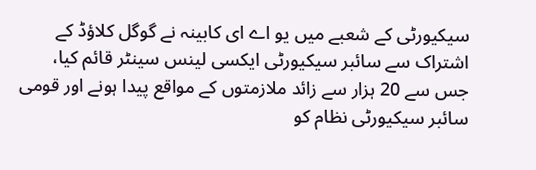سیکیورٹی کے شعبے میں یو اے ای کابینہ نے گوگل کلاؤڈ کے اشتراک سے سائبر سیکیورٹی ایکسی لینس سینٹر قائم کیا، جس سے 20 ہزار سے زائد ملازمتوں کے مواقع پیدا ہونے اور قومی سائبر سیکیورٹی نظام کو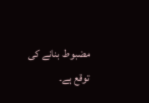مضبوط بنانے کی توقع ہے۔